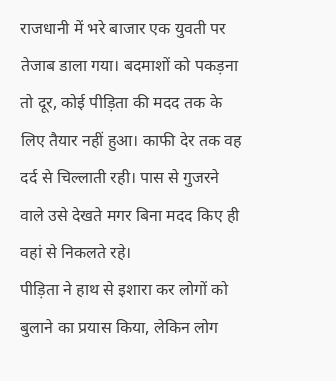राजधानी में भरे बाजार एक युवती पर तेजाब डाला गया। बदमाशों को पकड़ना तो दूर, कोई पीड़िता की मदद तक के लिए तैयार नहीं हुआ। काफी देर तक वह दर्द से चिल्लाती रही। पास से गुजरने वाले उसे देखते मगर बिना मदद किए ही वहां से निकलते रहे।
पीड़िता ने हाथ से इशारा कर लोगों को बुलाने का प्रयास किया, लेकिन लोग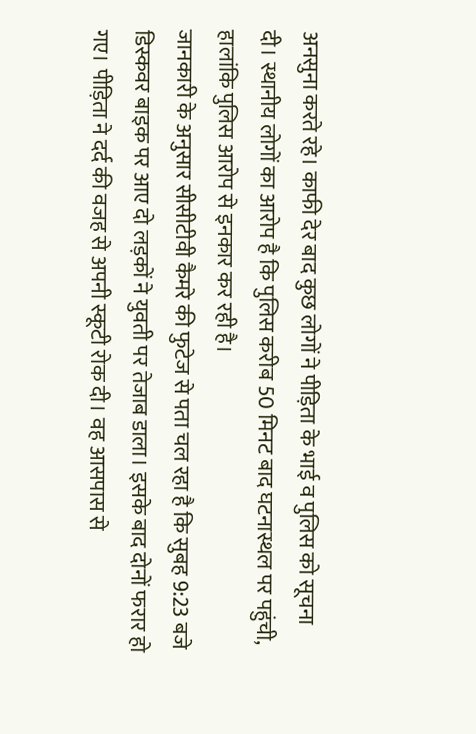अनसुना करते रहे। काफी देर बाद कुछ लोगों ने पीड़िता के भाई व पुलिस को सूचना दी। स्थानीय लोगों का आरोप है कि पुलिस करीब 50 मिनट बाद घटनास्थल पर पहुंची, हालांकि पुलिस आरोप से इनकार कर रही है।
जानकारी के अनुसार सीसीटीवी कैमरे की फुटेज से पता चल रहा है कि सुबह 9:23 बजे डिस्कवर बाइक पर आए दो लड़कों ने युवती पर तेजाब डाला। इसके बाद दोनों फरार हो गए। पीड़िता ने दर्द की वजह से अपनी स्कूटी रोक दी। वह आसपास से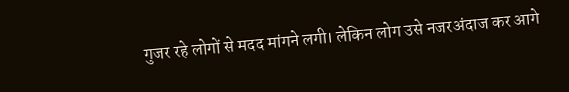गुजर रहे लोगों से मदद मांगने लगी। लेकिन लोग उसे नजरअंदाज कर आगे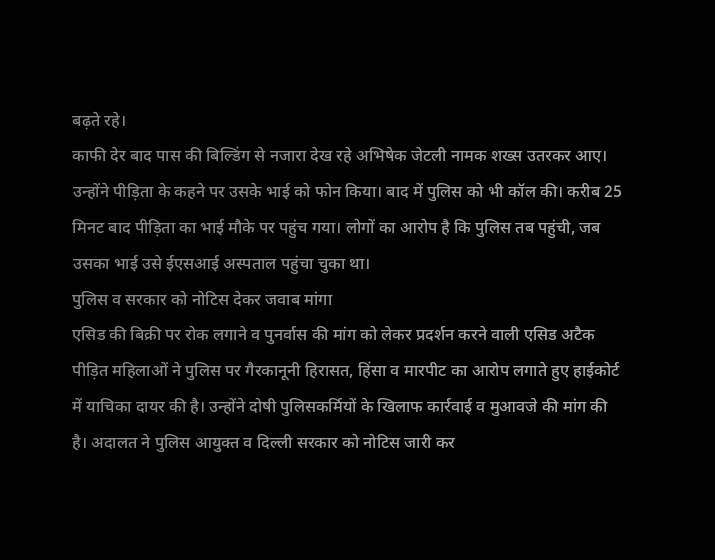बढ़ते रहे।
काफी देर बाद पास की बिल्डिंग से नजारा देख रहे अभिषेक जेटली नामक शख्स उतरकर आए। उन्होंने पीड़िता के कहने पर उसके भाई को फोन किया। बाद में पुलिस को भी कॉल की। करीब 25 मिनट बाद पीड़िता का भाई मौके पर पहुंच गया। लोगों का आरोप है कि पुलिस तब पहुंची, जब उसका भाई उसे ईएसआई अस्पताल पहुंचा चुका था।
पुलिस व सरकार को नोटिस देकर जवाब मांगा
एसिड की बिक्री पर रोक लगाने व पुनर्वास की मांग को लेकर प्रदर्शन करने वाली एसिड अटैक पीड़ित महिलाओं ने पुलिस पर गैरकानूनी हिरासत, हिंसा व मारपीट का आरोप लगाते हुए हाईकोर्ट में याचिका दायर की है। उन्होंने दोषी पुलिसकर्मियों के खिलाफ कार्रवाई व मुआवजे की मांग की है। अदालत ने पुलिस आयुक्त व दिल्ली सरकार को नोटिस जारी कर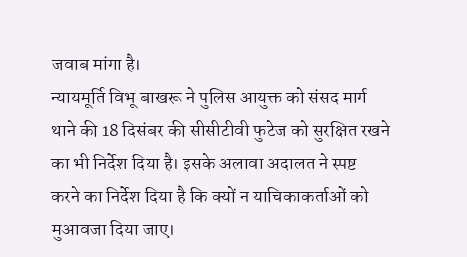जवाब मांगा है।
न्यायमूर्ति विभू बाखरू ने पुलिस आयुक्त को संसद मार्ग थाने की 18 दिसंबर की सीसीटीवी फुटेज को सुरक्षित रखने का भी निर्देश दिया है। इसके अलावा अदालत ने स्पष्ट करने का निर्देश दिया है कि क्यों न याचिकाकर्ताओं को मुआवजा दिया जाए।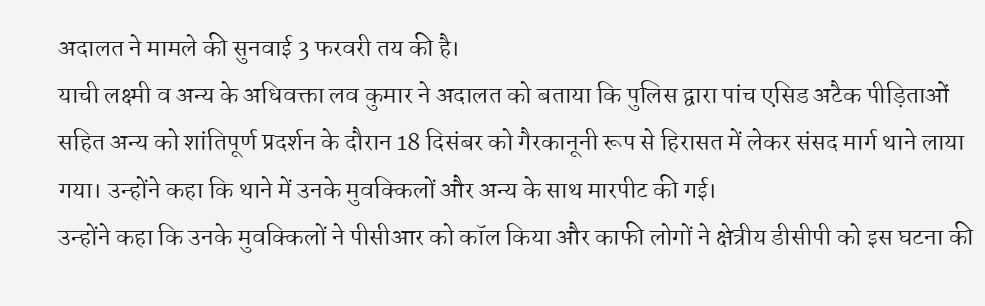अदालत ने मामले की सुनवाई 3 फरवरी तय की है।
याची लक्ष्मी व अन्य के अधिवक्ता लव कुमार ने अदालत को बताया कि पुलिस द्वारा पांच एसिड अटैक पीड़िताओं सहित अन्य को शांतिपूर्ण प्रदर्शन के दौरान 18 दिसंबर को गैरकानूनी रूप से हिरासत में लेकर संसद मार्ग थाने लाया गया। उन्होंने कहा कि थाने में उनके मुवक्किलों और अन्य के साथ मारपीट की गई।
उन्होंने कहा कि उनके मुवक्किलों ने पीसीआर को कॉल किया और काफी लोगों ने क्षेत्रीय डीसीपी को इस घटना की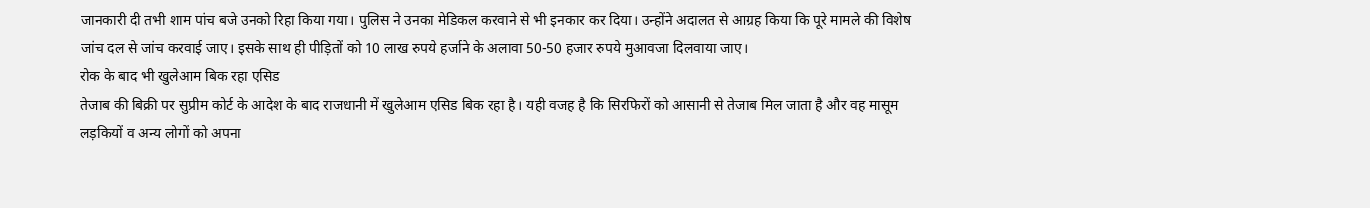जानकारी दी तभी शाम पांच बजे उनको रिहा किया गया। पुलिस ने उनका मेडिकल करवाने से भी इनकार कर दिया। उन्होंने अदालत से आग्रह किया कि पूरे मामले की विशेष जांच दल से जांच करवाई जाए। इसके साथ ही पीड़ितों को 10 लाख रुपये हर्जाने के अलावा 50-50 हजार रुपये मुआवजा दिलवाया जाए।
रोक के बाद भी खुलेआम बिक रहा एसिड
तेजाब की बिक्री पर सुप्रीम कोर्ट के आदेश के बाद राजधानी में खुलेआम एसिड बिक रहा है। यही वजह है कि सिरफिरों को आसानी से तेजाब मिल जाता है और वह मासूम लड़कियों व अन्य लोगों को अपना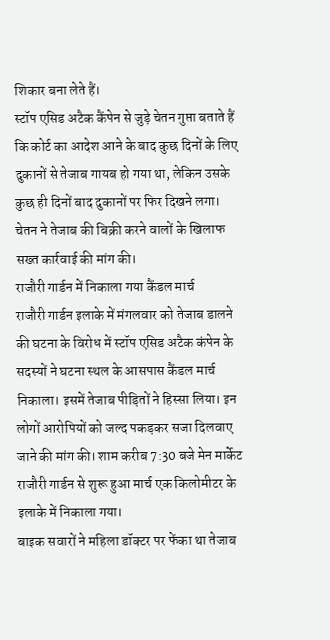शिकार बना लेते हैं।
स्टॉप एसिड अटैक कैंपेन से जुड़े चेतन गुप्ता बताते हैं कि कोर्ट का आदेश आने के बाद कुछ दिनों के लिए दुकानों से तेजाब गायब हो गया था, लेकिन उसके कुछ ही दिनों बाद दुकानों पर फिर दिखने लगा। चेतन ने तेजाब की बिक्री करने वालों के खिलाफ सख्त कार्रवाई की मांग की।
राजौरी गार्डन में निकाला गया कैंडल मार्च
राजौरी गार्डन इलाके में मंगलवार को तेजाब डालने की घटना के विरोध में स्टॉप एसिड अटैक कंपेन के सदस्यों ने घटना स्थल के आसपास कैंडल मार्च निकाला। इसमें तेजाब पीड़ितों ने हिस्सा लिया। इन लोगों आरोपियों को जल्द पकड़कर सजा दिलवाए जाने की मांग की। शाम करीब 7:30 बजे मेन मार्केट राजौरी गार्डन से शुरू हुआ मार्च एक किलोमीटर के इलाके में निकाला गया।
बाइक सवारों ने महिला डॉक्टर पर फेंका था तेजाब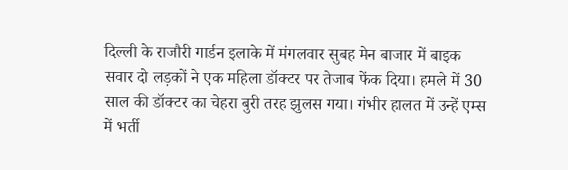दिल्ली के राजौरी गार्डन इलाके में मंगलवार सुबह मेन बाजार में बाइक सवार दो लड़कों ने एक महिला डॉक्टर पर तेजाब फेंक दिया। हमले में 30 साल की डॉक्टर का चेहरा बुरी तरह झुलस गया। गंभीर हालत में उन्हें एम्स में भर्ती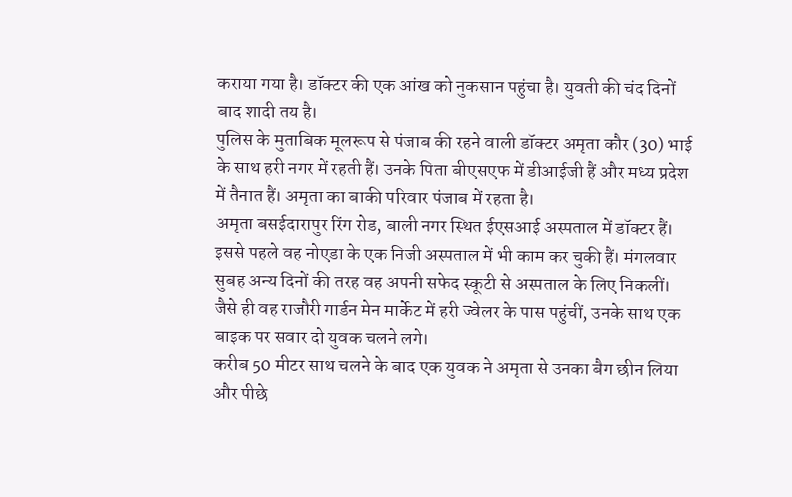कराया गया है। डॉक्टर की एक आंख को नुकसान पहुंचा है। युवती की चंद दिनों बाद शादी तय है।
पुलिस के मुताबिक मूलरूप से पंजाब की रहने वाली डॉक्टर अमृता कौर (30) भाई के साथ हरी नगर में रहती हैं। उनके पिता बीएसएफ में डीआईजी हैं और मध्य प्रदेश में तैनात हैं। अमृता का बाकी परिवार पंजाब में रहता है।
अमृता बसईदारापुर रिंग रोड, बाली नगर स्थित ईएसआई अस्पताल में डॉक्टर हैं। इससे पहले वह नोएडा के एक निजी अस्पताल में भी काम कर चुकी हैं। मंगलवार सुबह अन्य दिनों की तरह वह अपनी सफेद स्कूटी से अस्पताल के लिए निकलीं। जैसे ही वह राजौरी गार्डन मेन मार्केट में हरी ज्वेलर के पास पहुंचीं, उनके साथ एक बाइक पर सवार दो युवक चलने लगे।
करीब 50 मीटर साथ चलने के बाद एक युवक ने अमृता से उनका बैग छीन लिया और पीछे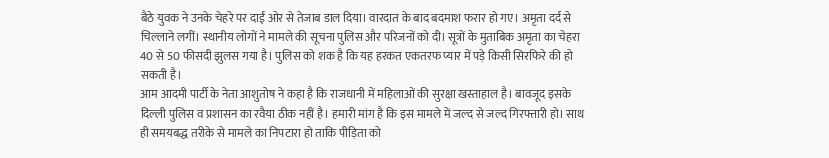बैठे युवक ने उनके चेहरे पर दाईं ओर से तेजाब डाल दिया। वारदात के बाद बदमाश फरार हो गए। अमृता दर्द से चिल्लाने लगीं। स्थानीय लोगों ने मामले की सूचना पुलिस और परिजनों को दी। सूत्रों के मुताबिक अमृता का चेहरा 40 से 50 फीसदी झुलस गया है। पुलिस को शक है कि यह हरकत एकतरफ प्यार में पड़े किसी सिरफिरे की हो सकती है।
आम आदमी पार्टी के नेता आशुतोष ने कहा है कि राजधानी में महिलाओं की सुरक्षा खस्ताहाल है। बावजूद इसके दिल्ली पुलिस व प्रशासन का रवैया ठीक नहीं है। हमारी मांग है कि इस मामले में जल्द से जल्द गिरफ्तारी हो। साथ ही समयबद्ध तरीके से मामले का निपटारा हो ताकि पीड़िता को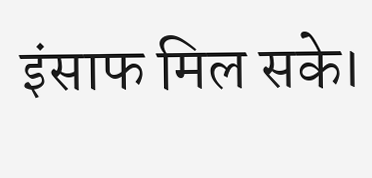इंसाफ मिल सके।